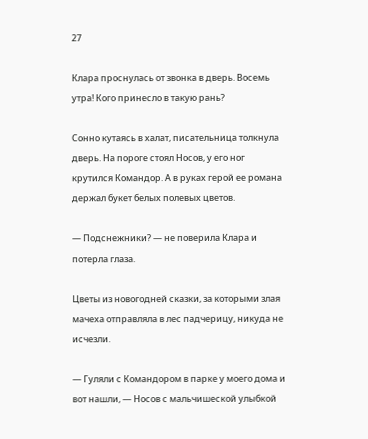27

Клара проснулась от звонка в дверь. Восемь утра! Кого принесло в такую рань?

Сонно кутаясь в халат, писательница толкнула дверь. На пороге стоял Носов, у его ног крутился Командор. А в руках герой ее романа держал букет белых полевых цветов.

— Подснежники? — не поверила Клара и потерла глаза.

Цветы из новогодней сказки, за которыми злая мачеха отправляла в лес падчерицу, никуда не исчезли.

— Гуляли с Командором в парке у моего дома и вот нашли, — Носов с мальчишеской улыбкой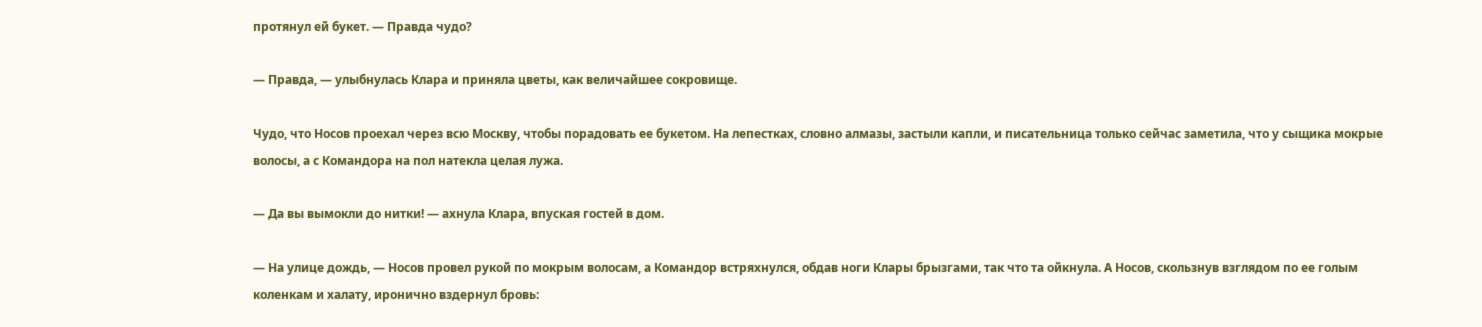протянул ей букет. — Правда чудо?

— Правда, — улыбнулась Клара и приняла цветы, как величайшее сокровище.

Чудо, что Носов проехал через всю Москву, чтобы порадовать ее букетом. На лепестках, словно алмазы, застыли капли, и писательница только сейчас заметила, что у сыщика мокрые волосы, а с Командора на пол натекла целая лужа.

— Да вы вымокли до нитки! — ахнула Клара, впуская гостей в дом.

— На улице дождь, — Носов провел рукой по мокрым волосам, а Командор встряхнулся, обдав ноги Клары брызгами, так что та ойкнула. А Носов, скользнув взглядом по ее голым коленкам и халату, иронично вздернул бровь: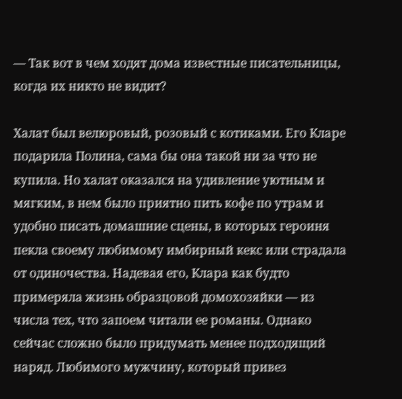— Так вот в чем ходят дома известные писательницы, когда их никто не видит?

Халат был велюровый, розовый с котиками. Его Кларе подарила Полина, сама бы она такой ни за что не купила. Но халат оказался на удивление уютным и мягким, в нем было приятно пить кофе по утрам и удобно писать домашние сцены, в которых героиня пекла своему любимому имбирный кекс или страдала от одиночества. Надевая его, Клара как будто примеряла жизнь образцовой домохозяйки — из числа тех, что запоем читали ее романы. Однако сейчас сложно было придумать менее подходящий наряд. Любимого мужчину, который привез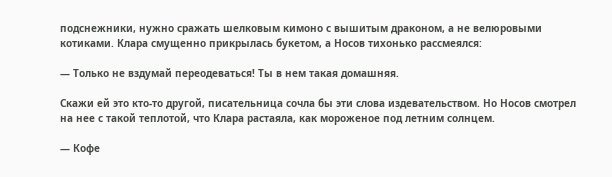подснежники, нужно сражать шелковым кимоно с вышитым драконом, а не велюровыми котиками. Клара смущенно прикрылась букетом, а Носов тихонько рассмеялся:

— Только не вздумай переодеваться! Ты в нем такая домашняя.

Скажи ей это кто-то другой, писательница сочла бы эти слова издевательством. Но Носов смотрел на нее с такой теплотой, что Клара растаяла, как мороженое под летним солнцем.

— Кофе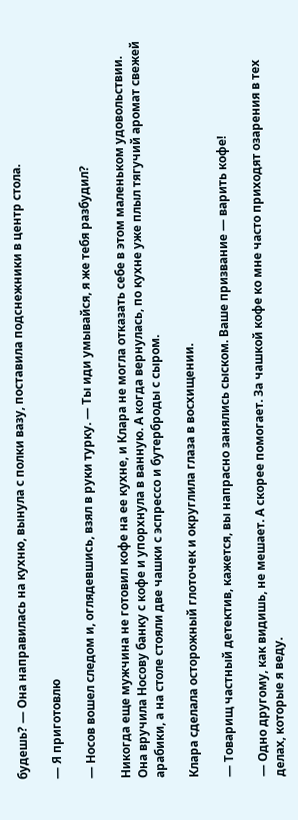будешь? — Она направилась на кухню, вынула с полки вазу, поставила подснежники в центр стола.

— Я приготовлю

— Носов вошел следом и, оглядевшись, взял в руки турку. — Ты иди умывайся, я же тебя разбудил?

Никогда еще мужчина не готовил кофе на ее кухне, и Клара не могла отказать себе в этом маленьком удовольствии. Она вручила Носову банку с кофе и упорхнула в ванную. А когда вернулась, по кухне уже плыл тягучий аромат свежей арабики, а на столе стояли две чашки с эспрессо и бутерброды с сыром.

Клара сделала осторожный глоточек и округлила глаза в восхищении.

— Товарищ частный детектив, кажется, вы напрасно занялись сыском. Ваше призвание — варить кофе!

— Одно другому, как видишь, не мешает. А скорее помогает. За чашкой кофе ко мне часто приходят озарения в тех делах, которые я веду.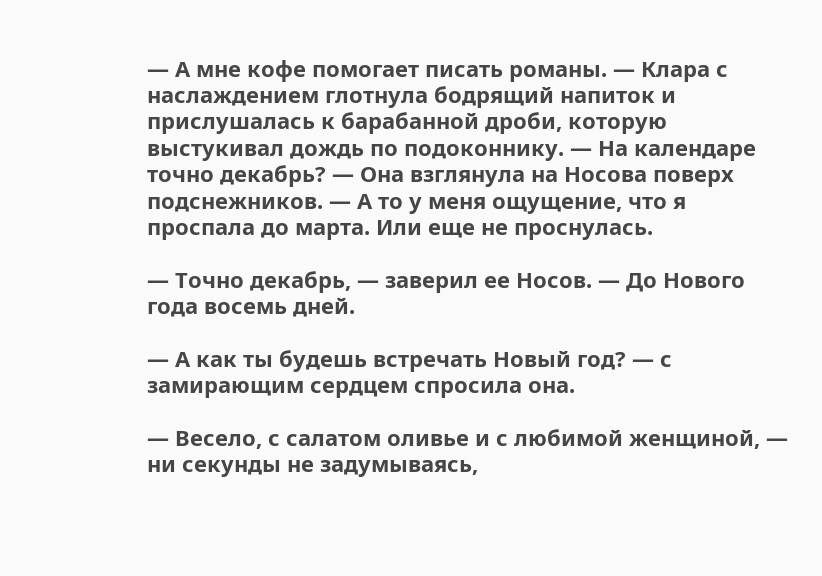— А мне кофе помогает писать романы. — Клара с наслаждением глотнула бодрящий напиток и прислушалась к барабанной дроби, которую выстукивал дождь по подоконнику. — На календаре точно декабрь? — Она взглянула на Носова поверх подснежников. — А то у меня ощущение, что я проспала до марта. Или еще не проснулась.

— Точно декабрь, — заверил ее Носов. — До Нового года восемь дней.

— А как ты будешь встречать Новый год? — с замирающим сердцем спросила она.

— Весело, с салатом оливье и с любимой женщиной, — ни секунды не задумываясь,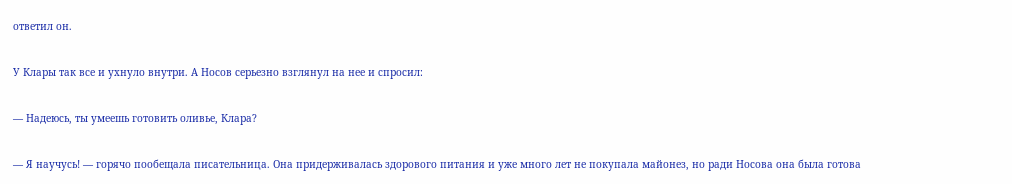ответил он.

У Клары так все и ухнуло внутри. А Носов серьезно взглянул на нее и спросил:

— Надеюсь, ты умеешь готовить оливье, Клара?

— Я научусь! — горячо пообещала писательница. Она придерживалась здорового питания и уже много лет не покупала майонез, но ради Носова она была готова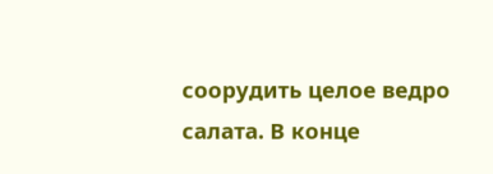соорудить целое ведро салата. В конце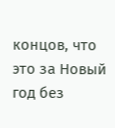концов, что это за Новый год без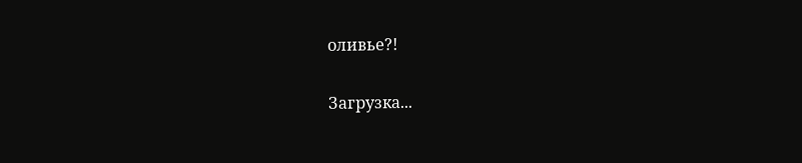оливье?!

Загрузка...